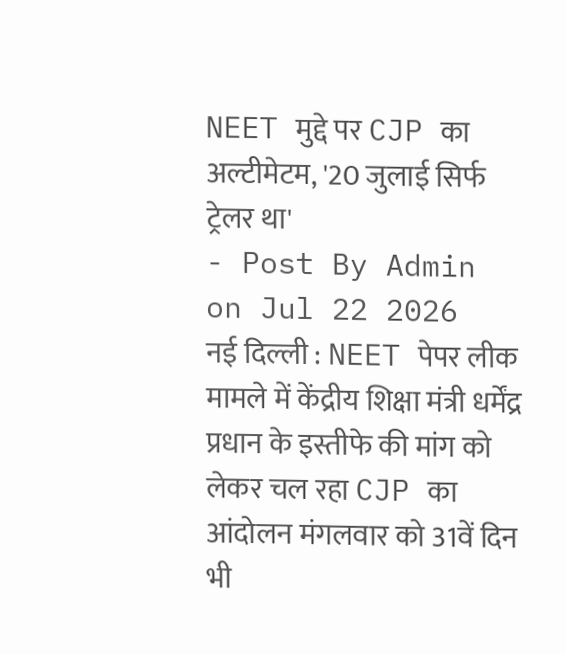NEET मुद्दे पर CJP का अल्टीमेटम, '20 जुलाई सिर्फ ट्रेलर था'
- Post By Admin on Jul 22 2026
नई दिल्ली : NEET पेपर लीक मामले में केंद्रीय शिक्षा मंत्री धर्मेंद्र प्रधान के इस्तीफे की मांग को लेकर चल रहा CJP का आंदोलन मंगलवार को 31वें दिन भी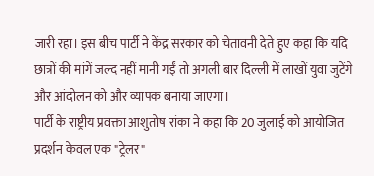जारी रहा। इस बीच पार्टी ने केंद्र सरकार को चेतावनी देते हुए कहा कि यदि छात्रों की मांगें जल्द नहीं मानी गईं तो अगली बार दिल्ली में लाखों युवा जुटेंगे और आंदोलन को और व्यापक बनाया जाएगा।
पार्टी के राष्ट्रीय प्रवक्ता आशुतोष रांका ने कहा कि 20 जुलाई को आयोजित प्रदर्शन केवल एक "ट्रेलर"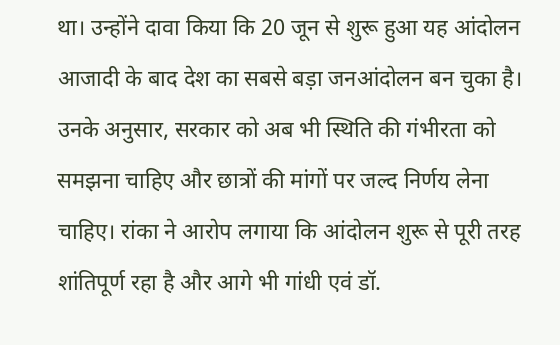था। उन्होंने दावा किया कि 20 जून से शुरू हुआ यह आंदोलन आजादी के बाद देश का सबसे बड़ा जनआंदोलन बन चुका है। उनके अनुसार, सरकार को अब भी स्थिति की गंभीरता को समझना चाहिए और छात्रों की मांगों पर जल्द निर्णय लेना चाहिए। रांका ने आरोप लगाया कि आंदोलन शुरू से पूरी तरह शांतिपूर्ण रहा है और आगे भी गांधी एवं डॉ.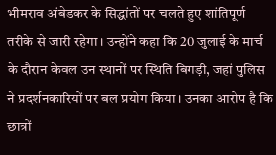भीमराव अंबेडकर के सिद्धांतों पर चलते हुए शांतिपूर्ण तरीके से जारी रहेगा। उन्होंने कहा कि 20 जुलाई के मार्च के दौरान केवल उन स्थानों पर स्थिति बिगड़ी, जहां पुलिस ने प्रदर्शनकारियों पर बल प्रयोग किया। उनका आरोप है कि छात्रों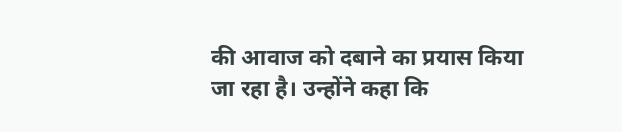की आवाज को दबाने का प्रयास किया जा रहा है। उन्होंने कहा कि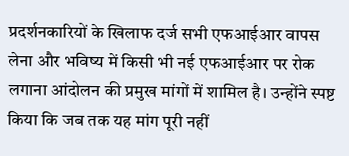प्रदर्शनकारियों के खिलाफ दर्ज सभी एफआईआर वापस लेना और भविष्य में किसी भी नई एफआईआर पर रोक लगाना आंदोलन की प्रमुख मांगों में शामिल है। उन्होंने स्पष्ट किया कि जब तक यह मांग पूरी नहीं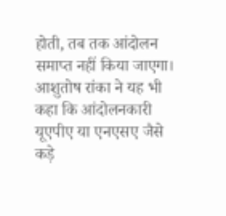होती, तब तक आंदोलन समाप्त नहीं किया जाएगा।
आशुतोष रांका ने यह भी कहा कि आंदोलनकारी यूएपीए या एनएसए जैसे कड़े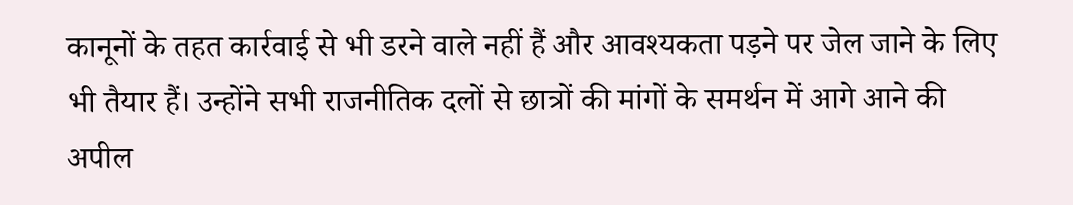कानूनों के तहत कार्रवाई से भी डरने वाले नहीं हैं और आवश्यकता पड़ने पर जेल जाने के लिए भी तैयार हैं। उन्होंने सभी राजनीतिक दलों से छात्रों की मांगों के समर्थन में आगे आने की अपील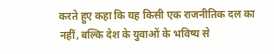करते हुए कहा कि यह किसी एक राजनीतिक दल का नहीं, बल्कि देश के युवाओं के भविष्य से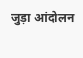जुड़ा आंदोलन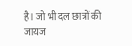है। जो भी दल छात्रों की जायज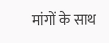मांगों के साथ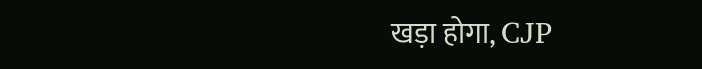खड़ा होगा, CJP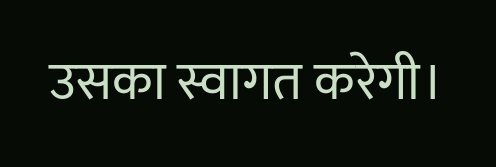उसका स्वागत करेगी।